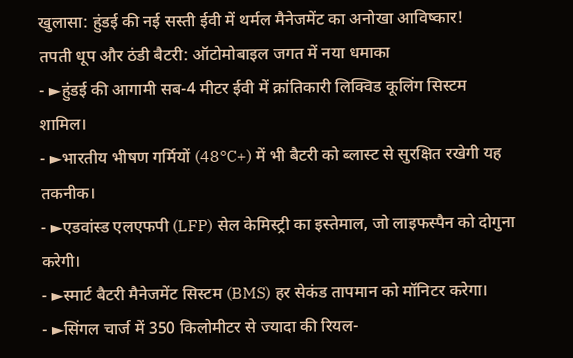खुलासा: हुंडई की नई सस्ती ईवी में थर्मल मैनेजमेंट का अनोखा आविष्कार!
तपती धूप और ठंडी बैटरी: ऑटोमोबाइल जगत में नया धमाका
- ►हुंडई की आगामी सब-4 मीटर ईवी में क्रांतिकारी लिक्विड कूलिंग सिस्टम शामिल।
- ►भारतीय भीषण गर्मियों (48°C+) में भी बैटरी को ब्लास्ट से सुरक्षित रखेगी यह तकनीक।
- ►एडवांस्ड एलएफपी (LFP) सेल केमिस्ट्री का इस्तेमाल, जो लाइफस्पैन को दोगुना करेगी।
- ►स्मार्ट बैटरी मैनेजमेंट सिस्टम (BMS) हर सेकंड तापमान को मॉनिटर करेगा।
- ►सिंगल चार्ज में 350 किलोमीटर से ज्यादा की रियल-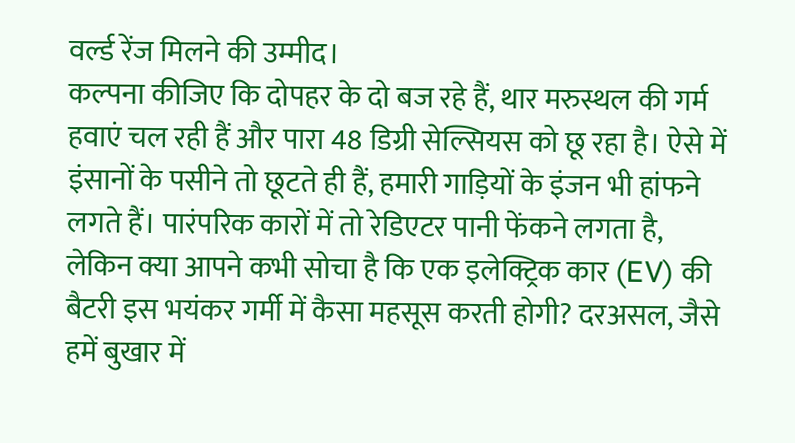वर्ल्ड रेंज मिलने की उम्मीद।
कल्पना कीजिए कि दोपहर के दो बज रहे हैं, थार मरुस्थल की गर्म हवाएं चल रही हैं और पारा 48 डिग्री सेल्सियस को छू रहा है। ऐसे में इंसानों के पसीने तो छूटते ही हैं, हमारी गाड़ियों के इंजन भी हांफने लगते हैं। पारंपरिक कारों में तो रेडिएटर पानी फेंकने लगता है, लेकिन क्या आपने कभी सोचा है कि एक इलेक्ट्रिक कार (EV) की बैटरी इस भयंकर गर्मी में कैसा महसूस करती होगी? दरअसल, जैसे हमें बुखार में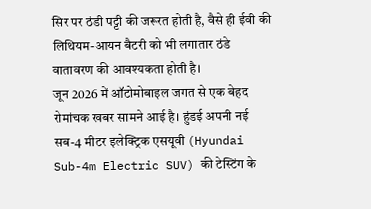सिर पर ठंडी पट्टी की जरूरत होती है, वैसे ही ईवी की लिथियम-आयन बैटरी को भी लगातार ठंडे वातावरण की आवश्यकता होती है।
जून 2026 में ऑटोमोबाइल जगत से एक बेहद रोमांचक खबर सामने आई है। हुंडई अपनी नई सब-4 मीटर इलेक्ट्रिक एसयूवी (Hyundai Sub-4m Electric SUV) की टेस्टिंग के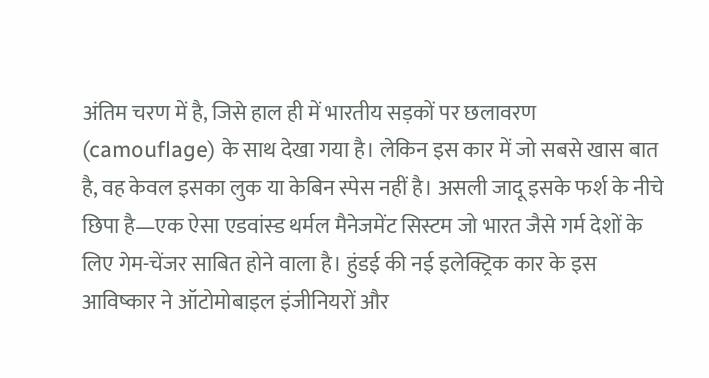अंतिम चरण में है, जिसे हाल ही में भारतीय सड़कों पर छलावरण (camouflage) के साथ देखा गया है। लेकिन इस कार में जो सबसे खास बात है, वह केवल इसका लुक या केबिन स्पेस नहीं है। असली जादू इसके फर्श के नीचे छिपा है—एक ऐसा एडवांस्ड थर्मल मैनेजमेंट सिस्टम जो भारत जैसे गर्म देशों के लिए गेम-चेंजर साबित होने वाला है। हुंडई की नई इलेक्ट्रिक कार के इस आविष्कार ने ऑटोमोबाइल इंजीनियरों और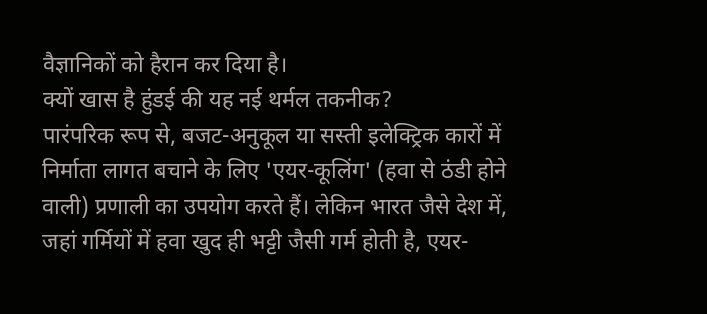वैज्ञानिकों को हैरान कर दिया है।
क्यों खास है हुंडई की यह नई थर्मल तकनीक?
पारंपरिक रूप से, बजट-अनुकूल या सस्ती इलेक्ट्रिक कारों में निर्माता लागत बचाने के लिए 'एयर-कूलिंग' (हवा से ठंडी होने वाली) प्रणाली का उपयोग करते हैं। लेकिन भारत जैसे देश में, जहां गर्मियों में हवा खुद ही भट्टी जैसी गर्म होती है, एयर-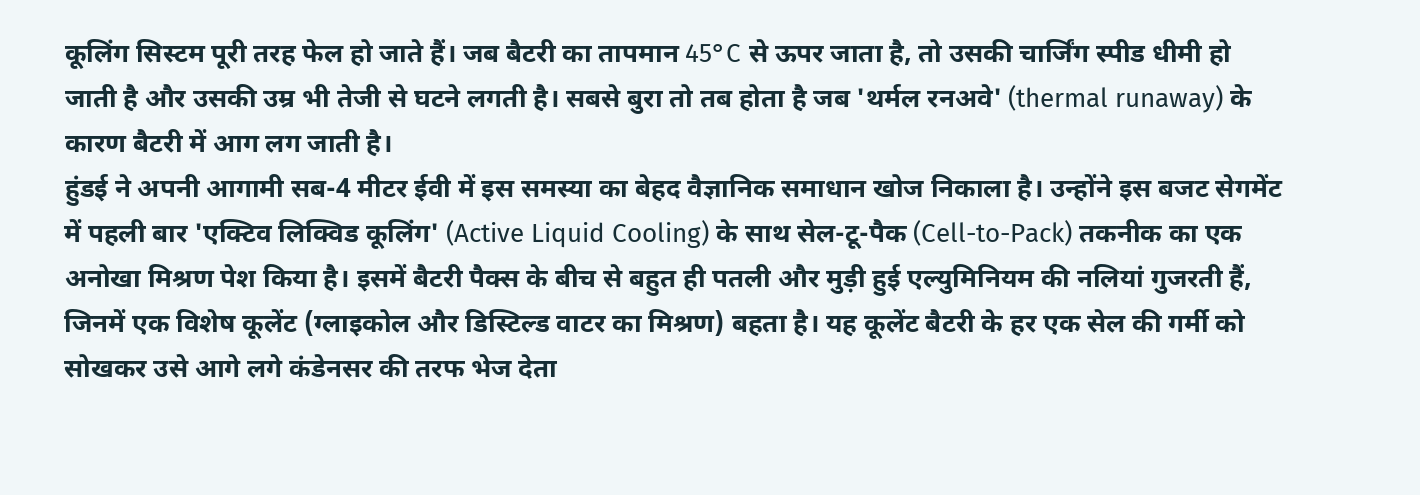कूलिंग सिस्टम पूरी तरह फेल हो जाते हैं। जब बैटरी का तापमान 45°C से ऊपर जाता है, तो उसकी चार्जिंग स्पीड धीमी हो जाती है और उसकी उम्र भी तेजी से घटने लगती है। सबसे बुरा तो तब होता है जब 'थर्मल रनअवे' (thermal runaway) के कारण बैटरी में आग लग जाती है।
हुंडई ने अपनी आगामी सब-4 मीटर ईवी में इस समस्या का बेहद वैज्ञानिक समाधान खोज निकाला है। उन्होंने इस बजट सेगमेंट में पहली बार 'एक्टिव लिक्विड कूलिंग' (Active Liquid Cooling) के साथ सेल-टू-पैक (Cell-to-Pack) तकनीक का एक अनोखा मिश्रण पेश किया है। इसमें बैटरी पैक्स के बीच से बहुत ही पतली और मुड़ी हुई एल्युमिनियम की नलियां गुजरती हैं, जिनमें एक विशेष कूलेंट (ग्लाइकोल और डिस्टिल्ड वाटर का मिश्रण) बहता है। यह कूलेंट बैटरी के हर एक सेल की गर्मी को सोखकर उसे आगे लगे कंडेनसर की तरफ भेज देता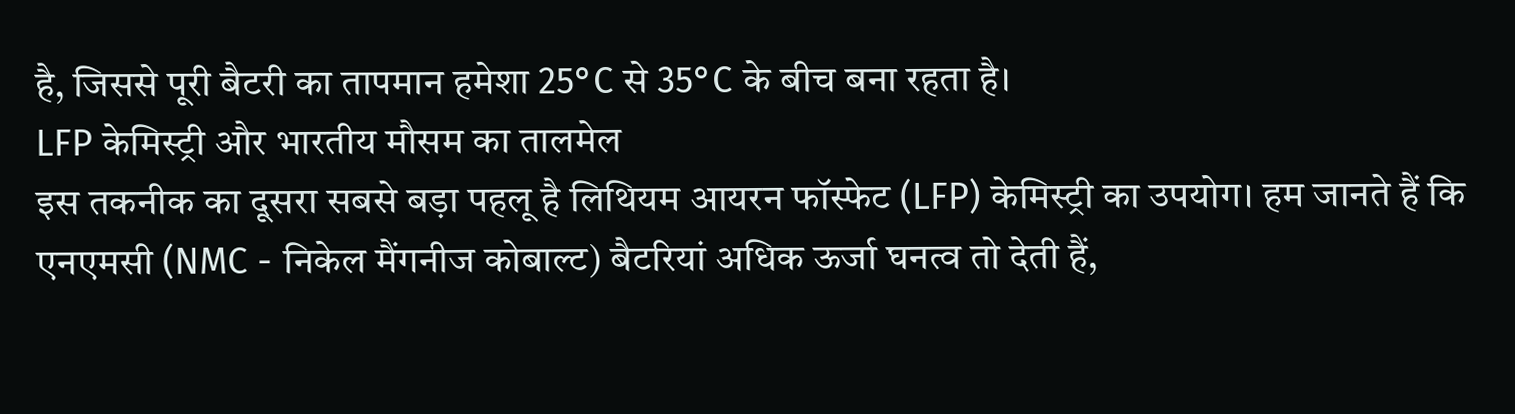है, जिससे पूरी बैटरी का तापमान हमेशा 25°C से 35°C के बीच बना रहता है।
LFP केमिस्ट्री और भारतीय मौसम का तालमेल
इस तकनीक का दूसरा सबसे बड़ा पहलू है लिथियम आयरन फॉस्फेट (LFP) केमिस्ट्री का उपयोग। हम जानते हैं कि एनएमसी (NMC - निकेल मैंगनीज कोबाल्ट) बैटरियां अधिक ऊर्जा घनत्व तो देती हैं,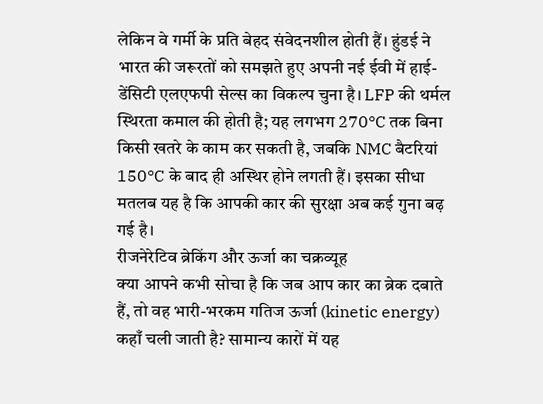लेकिन वे गर्मी के प्रति बेहद संवेदनशील होती हैं। हुंडई ने भारत की जरूरतों को समझते हुए अपनी नई ईवी में हाई-डेंसिटी एलएफपी सेल्स का विकल्प चुना है। LFP की थर्मल स्थिरता कमाल की होती है; यह लगभग 270°C तक बिना किसी खतरे के काम कर सकती है, जबकि NMC बैटरियां 150°C के बाद ही अस्थिर होने लगती हैं। इसका सीधा मतलब यह है कि आपकी कार की सुरक्षा अब कई गुना बढ़ गई है।
रीजनेरेटिव ब्रेकिंग और ऊर्जा का चक्रव्यूह
क्या आपने कभी सोचा है कि जब आप कार का ब्रेक दबाते हैं, तो वह भारी-भरकम गतिज ऊर्जा (kinetic energy) कहाँ चली जाती है? सामान्य कारों में यह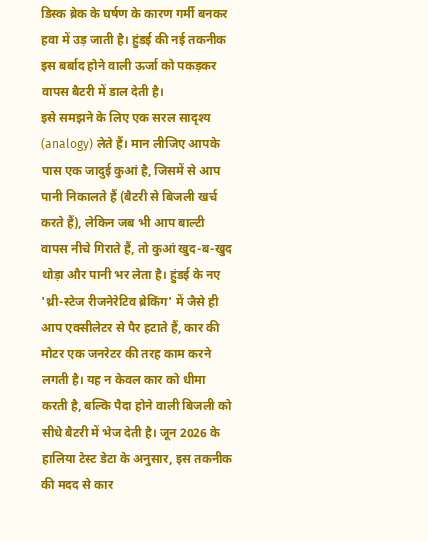डिस्क ब्रेक के घर्षण के कारण गर्मी बनकर हवा में उड़ जाती है। हुंडई की नई तकनीक इस बर्बाद होने वाली ऊर्जा को पकड़कर वापस बैटरी में डाल देती है।
इसे समझने के लिए एक सरल सादृश्य (analogy) लेते हैं। मान लीजिए आपके पास एक जादुई कुआं है, जिसमें से आप पानी निकालते हैं (बैटरी से बिजली खर्च करते हैं), लेकिन जब भी आप बाल्टी वापस नीचे गिराते हैं, तो कुआं खुद-ब-खुद थोड़ा और पानी भर लेता है। हुंडई के नए 'थ्री-स्टेज रीजनेरेटिव ब्रेकिंग' में जैसे ही आप एक्सीलेटर से पैर हटाते हैं, कार की मोटर एक जनरेटर की तरह काम करने लगती है। यह न केवल कार को धीमा करती है, बल्कि पैदा होने वाली बिजली को सीधे बैटरी में भेज देती है। जून 2026 के हालिया टेस्ट डेटा के अनुसार, इस तकनीक की मदद से कार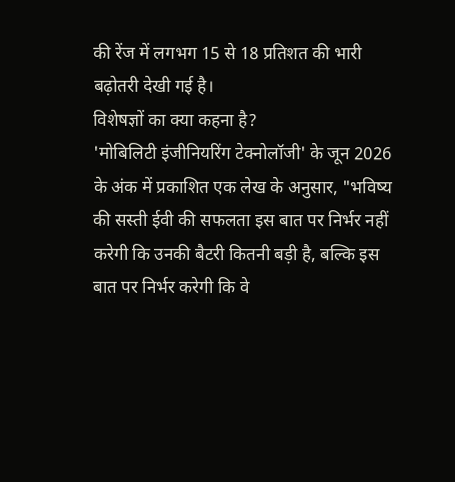की रेंज में लगभग 15 से 18 प्रतिशत की भारी बढ़ोतरी देखी गई है।
विशेषज्ञों का क्या कहना है?
'मोबिलिटी इंजीनियरिंग टेक्नोलॉजी' के जून 2026 के अंक में प्रकाशित एक लेख के अनुसार, "भविष्य की सस्ती ईवी की सफलता इस बात पर निर्भर नहीं करेगी कि उनकी बैटरी कितनी बड़ी है, बल्कि इस बात पर निर्भर करेगी कि वे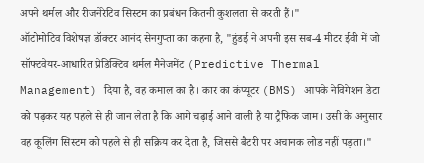अपने थर्मल और रीजनेरेटिव सिस्टम का प्रबंधन कितनी कुशलता से करती हैं।"
ऑटोमोटिव विशेषज्ञ डॉक्टर आनंद सेनगुप्ता का कहना है, "हुंडई ने अपनी इस सब-4 मीटर ईवी में जो सॉफ्टवेयर-आधारित प्रेडिक्टिव थर्मल मैनेजमेंट (Predictive Thermal Management) दिया है, वह कमाल का है। कार का कंप्यूटर (BMS) आपके नेविगेशन डेटा को पढ़कर यह पहले से ही जान लेता है कि आगे चढ़ाई आने वाली है या ट्रैफिक जाम। उसी के अनुसार वह कूलिंग सिस्टम को पहले से ही सक्रिय कर देता है, जिससे बैटरी पर अचानक लोड नहीं पड़ता।"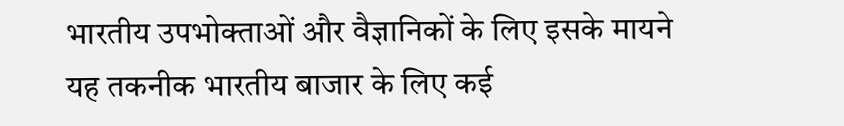भारतीय उपभोक्ताओं और वैज्ञानिकों के लिए इसके मायने
यह तकनीक भारतीय बाजार के लिए कई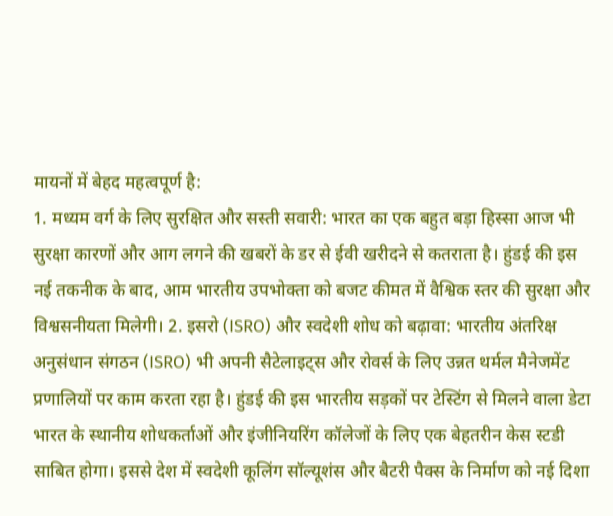मायनों में बेहद महत्वपूर्ण है:
1. मध्यम वर्ग के लिए सुरक्षित और सस्ती सवारी: भारत का एक बहुत बड़ा हिस्सा आज भी सुरक्षा कारणों और आग लगने की खबरों के डर से ईवी खरीदने से कतराता है। हुंडई की इस नई तकनीक के बाद, आम भारतीय उपभोक्ता को बजट कीमत में वैश्विक स्तर की सुरक्षा और विश्वसनीयता मिलेगी। 2. इसरो (ISRO) और स्वदेशी शोध को बढ़ावा: भारतीय अंतरिक्ष अनुसंधान संगठन (ISRO) भी अपनी सैटेलाइट्स और रोवर्स के लिए उन्नत थर्मल मैनेजमेंट प्रणालियों पर काम करता रहा है। हुंडई की इस भारतीय सड़कों पर टेस्टिंग से मिलने वाला डेटा भारत के स्थानीय शोधकर्ताओं और इंजीनियरिंग कॉलेजों के लिए एक बेहतरीन केस स्टडी साबित होगा। इससे देश में स्वदेशी कूलिंग सॉल्यूशंस और बैटरी पैक्स के निर्माण को नई दिशा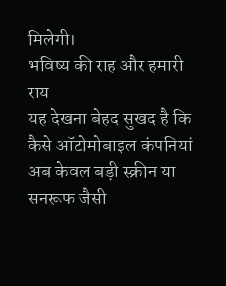मिलेगी।
भविष्य की राह और हमारी राय
यह देखना बेहद सुखद है कि कैसे ऑटोमोबाइल कंपनियां अब केवल बड़ी स्क्रीन या सनरूफ जैसी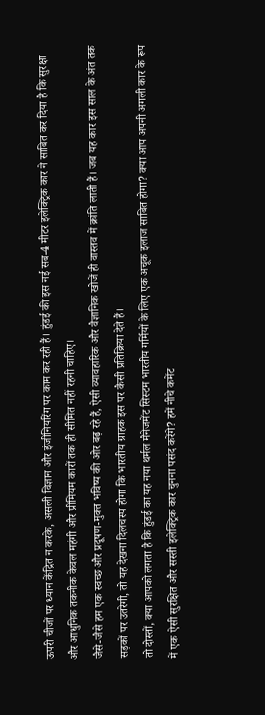ऊपरी चीजों पर ध्यान केंद्रित न करके, असली विज्ञान और इंजीनियरिंग पर काम कर रही हैं। हुंडई की इस नई सब-4 मीटर इलेक्ट्रिक कार ने साबित कर दिया है कि सुरक्षा और आधुनिक तकनीक केवल महंगी और प्रीमियम कारों तक ही सीमित नहीं रहनी चाहिए।
जैसे-जैसे हम एक स्वच्छ और प्रदूषण-मुक्त भविष्य की ओर बढ़ रहे हैं, ऐसी व्यावहारिक और वैज्ञानिक खोजें ही वास्तव में क्रांति लाती हैं। जब यह कार इस साल के अंत तक सड़कों पर उतरेगी, तो यह देखना दिलचस्प होगा कि भारतीय ग्राहक इस पर कैसी प्रतिक्रिया देते हैं।
तो दोस्तों, क्या आपको लगता है कि हुंडई का यह नया थर्मल मैनेजमेंट सिस्टम भारतीय गर्मियों के लिए एक अचूक इलाज साबित होगा? क्या आप अपनी अगली कार के रूप में एक ऐसी सुरक्षित और सस्ती इलेक्ट्रिक कार चुनना पसंद करेंगे? हमें नीचे कमेंट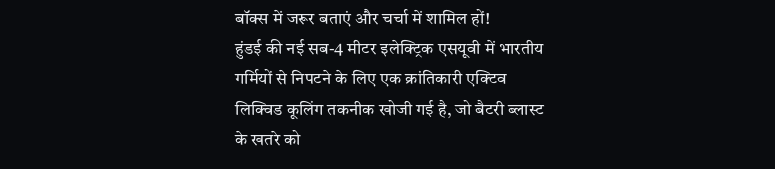बॉक्स में जरूर बताएं और चर्चा में शामिल हों!
हुंडई की नई सब-4 मीटर इलेक्ट्रिक एसयूवी में भारतीय गर्मियों से निपटने के लिए एक क्रांतिकारी एक्टिव लिक्विड कूलिंग तकनीक खोजी गई है, जो बैटरी ब्लास्ट के खतरे को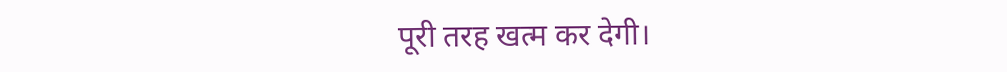पूरी तरह खत्म कर देगी।